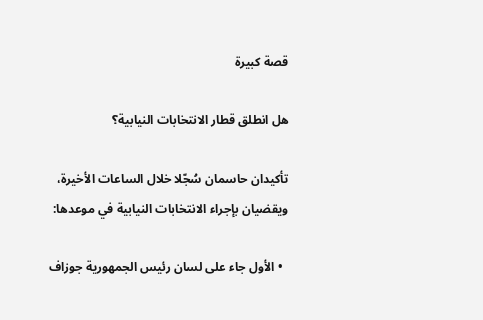قصة كبيرة

هل انطلق قطار الانتخابات النيابية؟

تأكيدان حاسمان سُجّلا خلال الساعات الأخيرة، ويقضيان بإجراء الانتخابات النيابية في موعدها:

  • الأول جاء على لسان رئيس الجمهورية جوزاف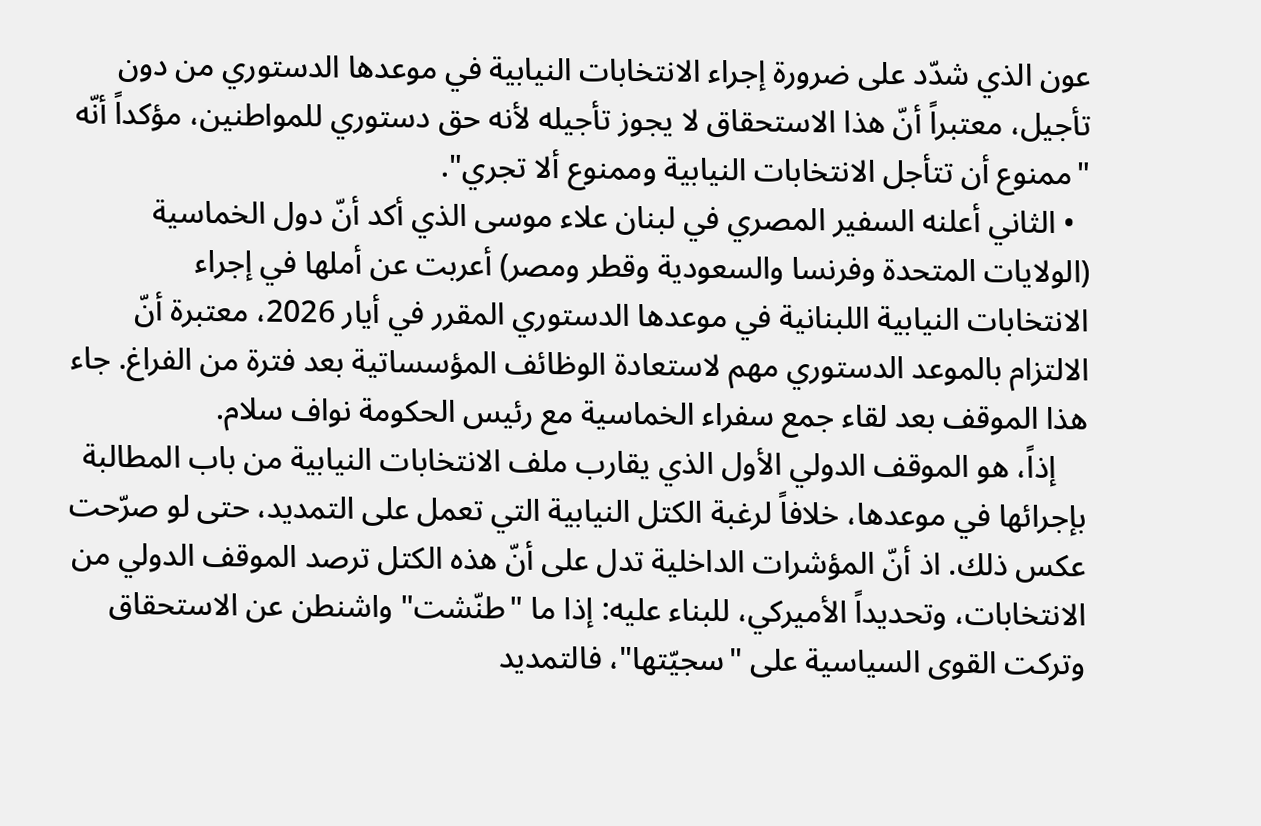عون الذي شدّد على ضرورة إجراء الانتخابات النيابية في موعدها الدستوري من دون تأجيل، معتبراً أنّ هذا الاستحقاق لا يجوز تأجيله لأنه حق دستوري للمواطنين، مؤكداً أنّه "ممنوع أن تتأجل الانتخابات النيابية وممنوع ألا تجري".
  • الثاني أعلنه السفير المصري في لبنان علاء موسى الذي أكد أنّ دول الخماسية (الولايات المتحدة وفرنسا والسعودية وقطر ومصر) أعربت عن أملها في إجراء الانتخابات النيابية اللبنانية في موعدها الدستوري المقرر في أيار 2026، معتبرة أنّ الالتزام بالموعد الدستوري مهم لاستعادة الوظائف المؤسساتية بعد فترة من الفراغ. جاء هذا الموقف بعد لقاء جمع سفراء الخماسية مع رئيس الحكومة نواف سلام.
    إذاً، هو الموقف الدولي الأول الذي يقارب ملف الانتخابات النيابية من باب المطالبة بإجرائها في موعدها، خلافاً لرغبة الكتل النيابية التي تعمل على التمديد، حتى لو صرّحت عكس ذلك. اذ أنّ المؤشرات الداخلية تدل على أنّ هذه الكتل ترصد الموقف الدولي من الانتخابات، وتحديداً الأميركي، للبناء عليه: إذا ما "طنّشت" واشنطن عن الاستحقاق وتركت القوى السياسية على "سجيّتها"، فالتمديد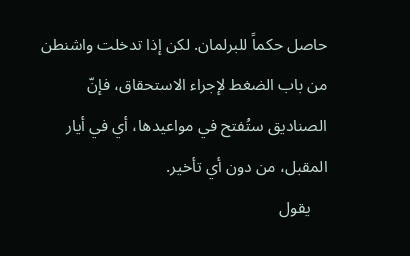حاصل حكماً للبرلمان. لكن إذا تدخلت واشنطن من باب الضغط لإجراء الاستحقاق، فإنّ الصناديق ستُفتح في مواعيدها، أي في أيار المقبل، من دون أي تأخير.
    يقول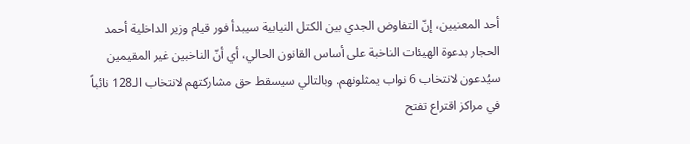أحد المعنيين، إنّ التفاوض الجدي بين الكتل النيابية سيبدأ فور قيام وزير الداخلية أحمد الحجار بدعوة الهيئات الناخبة على أساس القانون الحالي، أي أنّ الناخبين غير المقيمين سيُدعون لانتخاب 6 نواب يمثلونهم. وبالتالي سيسقط حق مشاركتهم لانتخاب الـ128 نائباً في مراكز اقتراع تفتح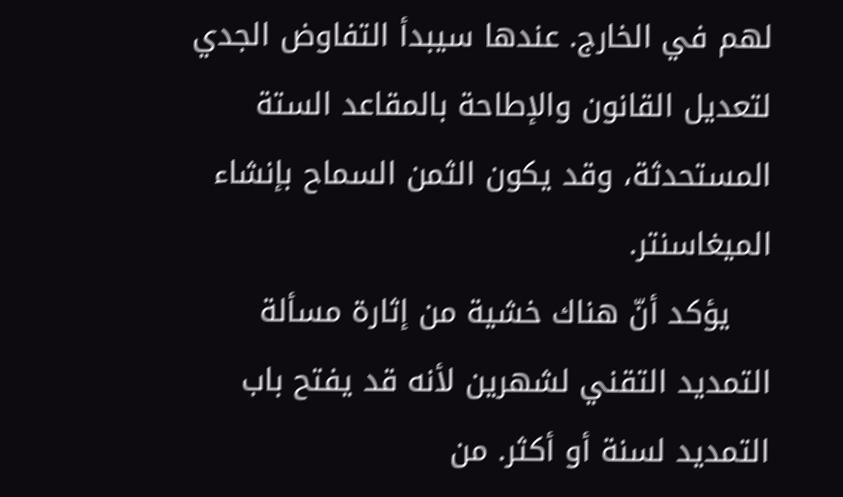لهم في الخارج. عندها سيبدأ التفاوض الجدي لتعديل القانون والإطاحة بالمقاعد الستة المستحدثة، وقد يكون الثمن السماح بإنشاء الميغاسنتر.
    يؤكد أنّ هناك خشية من إثارة مسألة التمديد التقني لشهرين لأنه قد يفتح باب التمديد لسنة أو أكثر. من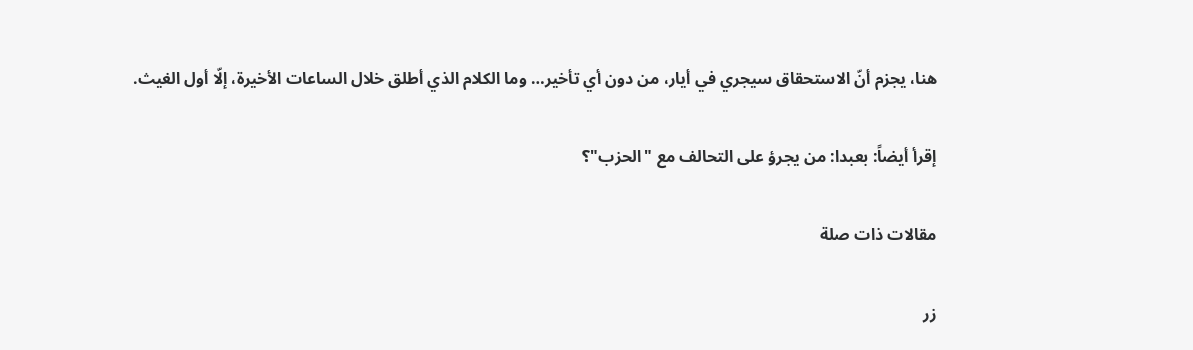هنا، يجزم أنّ الاستحقاق سيجري في أيار، من دون أي تأخير… وما الكلام الذي أطلق خلال الساعات الأخيرة، إلّا أول الغيث.

إقرأ أيضاً: بعبدا: من يجرؤ على التحالف مع "الحزب"؟

مقالات ذات صلة

زر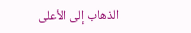الذهاب إلى الأعلى